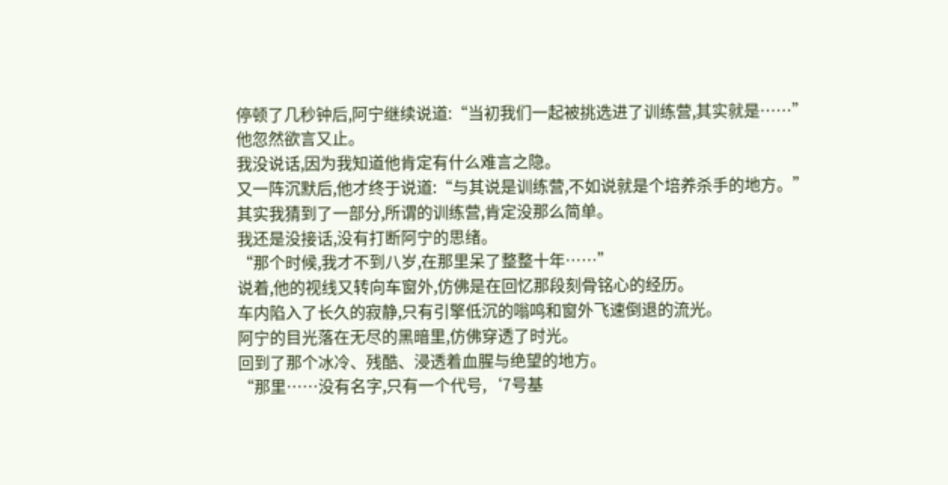停顿了几秒钟后,阿宁继续说道:“当初我们一起被挑选进了训练营,其实就是……”
他忽然欲言又止。
我没说话,因为我知道他肯定有什么难言之隐。
又一阵沉默后,他才终于说道:“与其说是训练营,不如说就是个培养杀手的地方。”
其实我猜到了一部分,所谓的训练营,肯定没那么简单。
我还是没接话,没有打断阿宁的思绪。
“那个时候,我才不到八岁,在那里呆了整整十年……”
说着,他的视线又转向车窗外,仿佛是在回忆那段刻骨铭心的经历。
车内陷入了长久的寂静,只有引擎低沉的嗡鸣和窗外飞速倒退的流光。
阿宁的目光落在无尽的黑暗里,仿佛穿透了时光。
回到了那个冰冷、残酷、浸透着血腥与绝望的地方。
“那里……没有名字,只有一个代号,‘7号基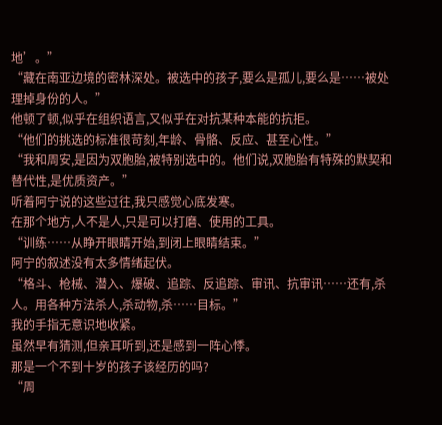地’。”
“藏在南亚边境的密林深处。被选中的孩子,要么是孤儿,要么是……被处理掉身份的人。”
他顿了顿,似乎在组织语言,又似乎在对抗某种本能的抗拒。
“他们的挑选的标准很苛刻,年龄、骨骼、反应、甚至心性。”
“我和周安,是因为双胞胎,被特别选中的。他们说,双胞胎有特殊的默契和替代性,是优质资产。”
听着阿宁说的这些过往,我只感觉心底发寒。
在那个地方,人不是人,只是可以打磨、使用的工具。
“训练……从睁开眼睛开始,到闭上眼睛结束。”
阿宁的叙述没有太多情绪起伏。
“格斗、枪械、潜入、爆破、追踪、反追踪、审讯、抗审讯……还有,杀人。用各种方法杀人,杀动物,杀……目标。”
我的手指无意识地收紧。
虽然早有猜测,但亲耳听到,还是感到一阵心悸。
那是一个不到十岁的孩子该经历的吗?
“周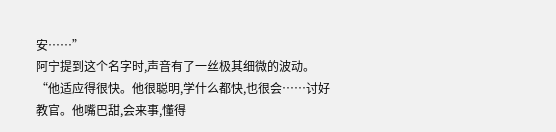安……”
阿宁提到这个名字时,声音有了一丝极其细微的波动。
“他适应得很快。他很聪明,学什么都快,也很会……讨好教官。他嘴巴甜,会来事,懂得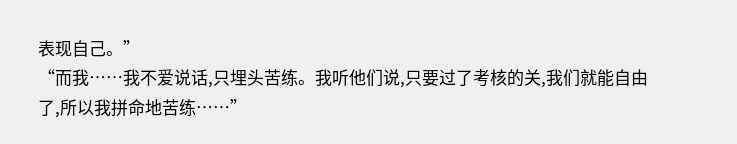表现自己。”
“而我……我不爱说话,只埋头苦练。我听他们说,只要过了考核的关,我们就能自由了,所以我拼命地苦练……”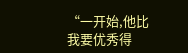“一开始,他比我要优秀得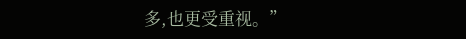多,也更受重视。”